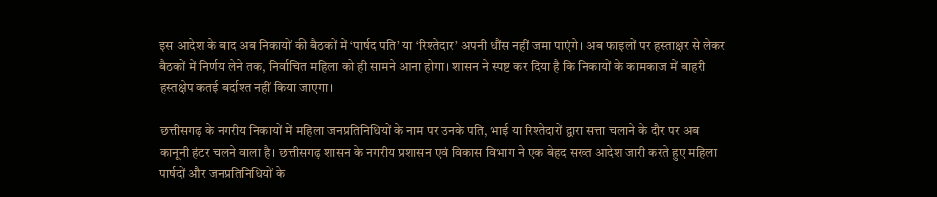इस आदेश के बाद अब निकायों की बैठकों में ‘पार्षद पति’ या ‘रिश्तेदार’ अपनी धौंस नहीं जमा पाएंगे। अब फाइलों पर हस्ताक्षर से लेकर बैठकों में निर्णय लेने तक, निर्वाचित महिला को ही सामने आना होगा। शासन ने स्पष्ट कर दिया है कि निकायों के कामकाज में बाहरी हस्तक्षेप कतई बर्दाश्त नहीं किया जाएगा।

छत्तीसगढ़ के नगरीय निकायों में महिला जनप्रतिनिधियों के नाम पर उनके पति, भाई या रिश्तेदारों द्वारा सत्ता चलाने के दौर पर अब कानूनी हंटर चलने वाला है। छत्तीसगढ़ शासन के नगरीय प्रशासन एवं विकास विभाग ने एक बेहद सख्त आदेश जारी करते हुए महिला पार्षदों और जनप्रतिनिधियों के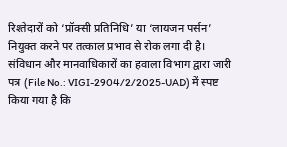रिश्तेदारों को ‘प्रॉक्सी प्रतिनिधि’ या ‘लायजन पर्सन’ नियुक्त करने पर तत्काल प्रभाव से रोक लगा दी है। संविधान और मानवाधिकारों का हवाला विभाग द्वारा जारी पत्र (File No.: VIGI-2904/2/2025-UAD) में स्पष्ट किया गया है कि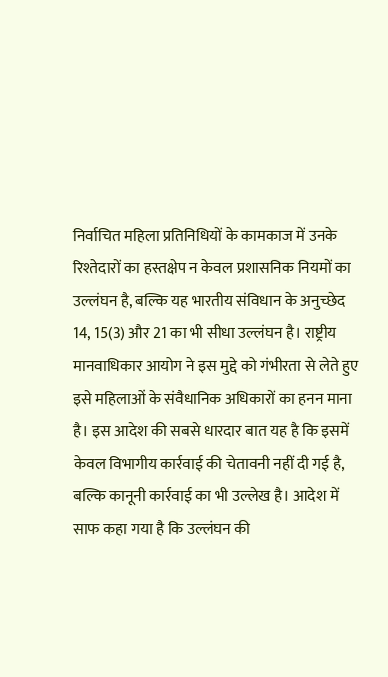निर्वाचित महिला प्रतिनिधियों के कामकाज में उनके रिश्तेदारों का हस्तक्षेप न केवल प्रशासनिक नियमों का उल्लंघन है, बल्कि यह भारतीय संविधान के अनुच्छेद 14, 15(3) और 21 का भी सीधा उल्लंघन है। राष्ट्रीय मानवाधिकार आयोग ने इस मुद्दे को गंभीरता से लेते हुए इसे महिलाओं के संवैधानिक अधिकारों का हनन माना है। इस आदेश की सबसे धारदार बात यह है कि इसमें केवल विभागीय कार्रवाई की चेतावनी नहीं दी गई है, बल्कि कानूनी कार्रवाई का भी उल्लेख है। आदेश में साफ कहा गया है कि उल्लंघन की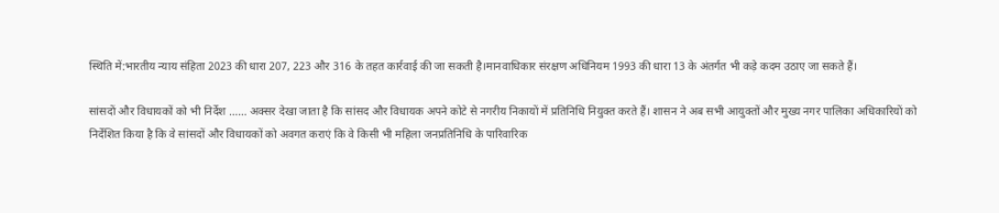स्थिति में:भारतीय न्याय संहिता 2023 की धारा 207, 223 और 316 के तहत कार्रवाई की जा सकती है।मानवाधिकार संरक्षण अधिनियम 1993 की धारा 13 के अंतर्गत भी कड़े कदम उठाए जा सकते हैं।

सांसदों और विधायकों को भी निर्देश …… अक्सर देखा जाता है कि सांसद और विधायक अपने कोटे से नगरीय निकायों में प्रतिनिधि नियुक्त करते हैं। शासन ने अब सभी आयुक्तों और मुख्य नगर पालिका अधिकारियों को निर्देशित किया है कि वे सांसदों और विधायकों को अवगत कराएं कि वे किसी भी महिला जनप्रतिनिधि के पारिवारिक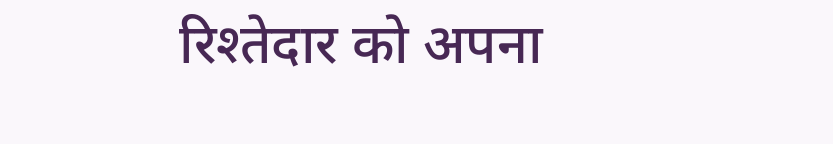रिश्तेदार को अपना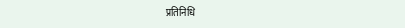प्रतिनिधि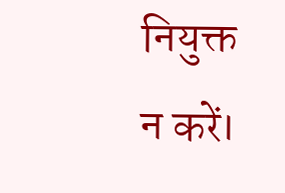नियुक्त न करें।